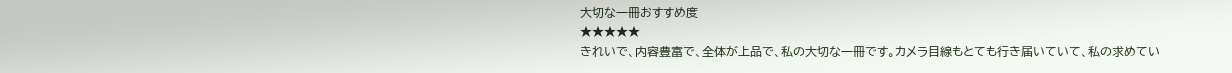大切な一冊おすすめ度
★★★★★
きれいで、内容豊富で、全体が上品で、私の大切な一冊です。カメラ目線もとても行き届いていて、私の求めてい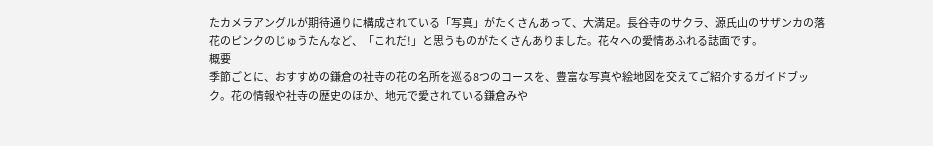たカメラアングルが期待通りに構成されている「写真」がたくさんあって、大満足。長谷寺のサクラ、源氏山のサザンカの落花のピンクのじゅうたんなど、「これだ!」と思うものがたくさんありました。花々への愛情あふれる誌面です。
概要
季節ごとに、おすすめの鎌倉の社寺の花の名所を巡る8つのコースを、豊富な写真や絵地図を交えてご紹介するガイドブック。花の情報や社寺の歴史のほか、地元で愛されている鎌倉みや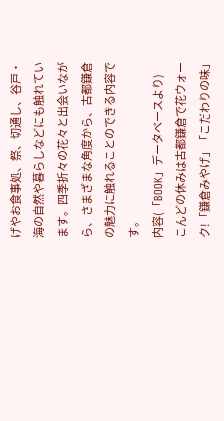げやお食事処、祭、切通し、谷戸・海の自然や暮らしなどにも触れています。四季折々の花々と出会いながら、さまざまな角度から、古都鎌倉の魅力に触れることのできる内容です。
内容(「BOOK」データベースより)
こんどの休みは古都鎌倉で花ウォーク!「鎌倉みやげ」「こだわりの味」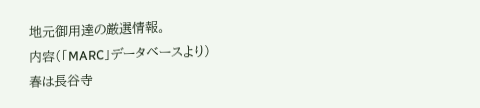地元御用達の厳選情報。
内容(「MARC」データベースより)
春は長谷寺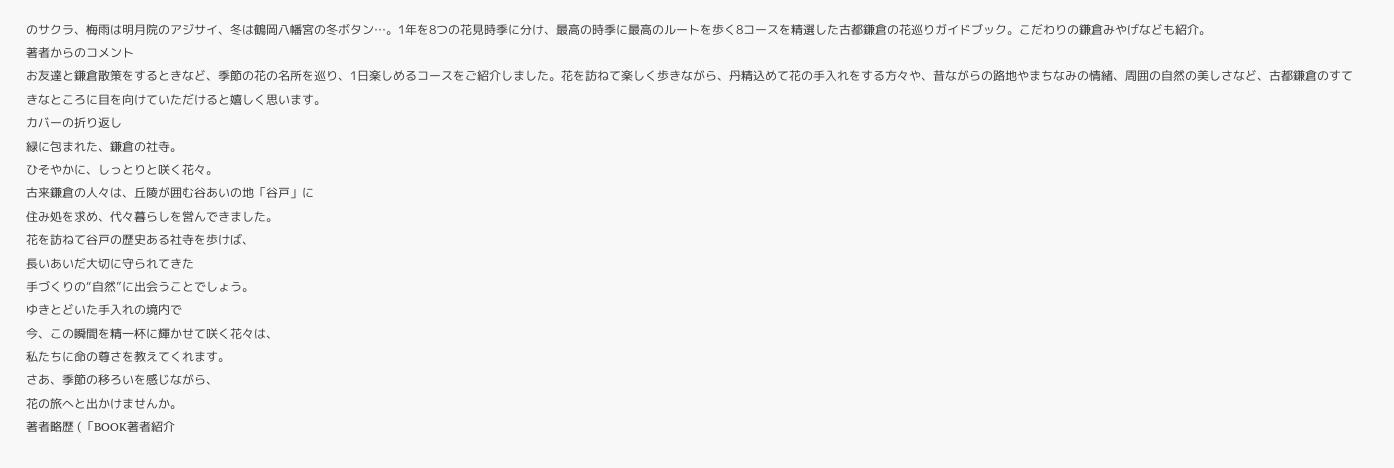のサクラ、梅雨は明月院のアジサイ、冬は鶴岡八幡宮の冬ボタン…。1年を8つの花見時季に分け、最高の時季に最高のルートを歩く8コースを精選した古都鎌倉の花巡りガイドブック。こだわりの鎌倉みやげなども紹介。
著者からのコメント
お友達と鎌倉散策をするときなど、季節の花の名所を巡り、1日楽しめるコースをご紹介しました。花を訪ねて楽しく歩きながら、丹精込めて花の手入れをする方々や、昔ながらの路地やまちなみの情緒、周囲の自然の美しさなど、古都鎌倉のすてきなところに目を向けていただけると嬉しく思います。
カバーの折り返し
緑に包まれた、鎌倉の社寺。
ひそやかに、しっとりと咲く花々。
古来鎌倉の人々は、丘陵が囲む谷あいの地「谷戸」に
住み処を求め、代々暮らしを営んできました。
花を訪ねて谷戸の歴史ある社寺を歩けば、
長いあいだ大切に守られてきた
手づくりの“自然”に出会うことでしょう。
ゆきとどいた手入れの境内で
今、この瞬間を精一杯に輝かせて咲く花々は、
私たちに命の尊さを教えてくれます。
さあ、季節の移ろいを感じながら、
花の旅へと出かけませんか。
著者略歴 (「BOOK著者紹介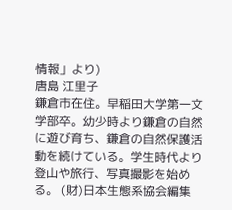情報」より)
唐島 江里子
鎌倉市在住。早稲田大学第一文学部卒。幼少時より鎌倉の自然に遊び育ち、鎌倉の自然保護活動を続けている。学生時代より登山や旅行、写真撮影を始める。 (財)日本生態系協会編集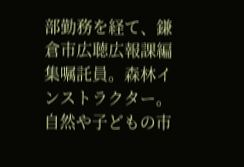部勤務を経て、鎌倉市広聴広報課編集嘱託員。森林インストラクター。自然や子どもの市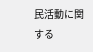民活動に関する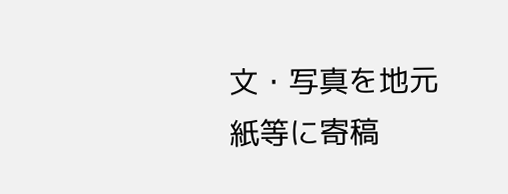文・写真を地元紙等に寄稿